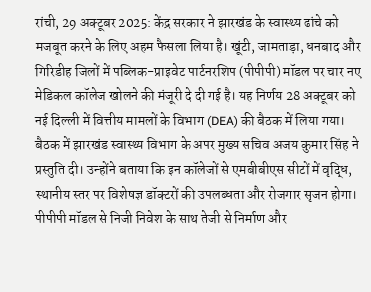रांची, 29 अक्टूबर 2025: केंद्र सरकार ने झारखंड के स्वास्थ्य ढांचे को मजबूत करने के लिए अहम फैसला लिया है। खूंटी, जामताड़ा, धनबाद और गिरिडीह जिलों में पब्लिक-प्राइवेट पार्टनरशिप (पीपीपी) मॉडल पर चार नए मेडिकल कॉलेज खोलने की मंजूरी दे दी गई है। यह निर्णय 28 अक्टूबर को नई दिल्ली में वित्तीय मामलों के विभाग (DEA) की बैठक में लिया गया।
बैठक में झारखंड स्वास्थ्य विभाग के अपर मुख्य सचिव अजय कुमार सिंह ने प्रस्तुति दी। उन्होंने बताया कि इन कॉलेजों से एमबीबीएस सीटों में वृद्धि, स्थानीय स्तर पर विशेषज्ञ डॉक्टरों की उपलब्धता और रोजगार सृजन होगा। पीपीपी मॉडल से निजी निवेश के साथ तेजी से निर्माण और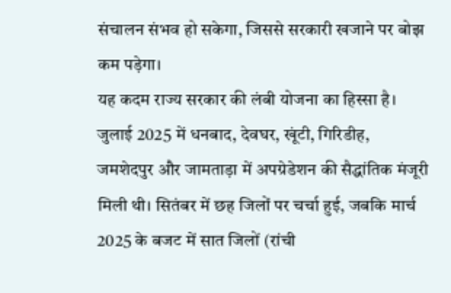संचालन संभव हो सकेगा, जिससे सरकारी खजाने पर बोझ कम पड़ेगा।
यह कदम राज्य सरकार की लंबी योजना का हिस्सा है। जुलाई 2025 में धनबाद, देवघर, खूंटी, गिरिडीह, जमशेदपुर और जामताड़ा में अपग्रेडेशन की सैद्धांतिक मंजूरी मिली थी। सितंबर में छह जिलों पर चर्चा हुई, जबकि मार्च 2025 के बजट में सात जिलों (रांची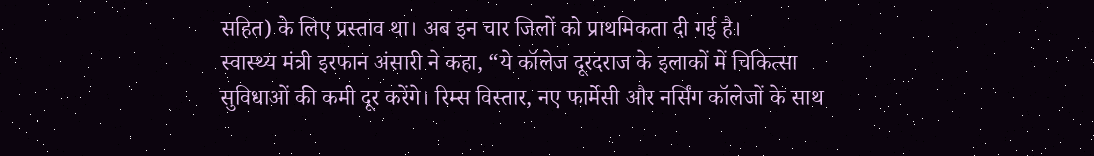सहित) के लिए प्रस्ताव था। अब इन चार जिलों को प्राथमिकता दी गई है।
स्वास्थ्य मंत्री इरफान अंसारी ने कहा, “ये कॉलेज दूरदराज के इलाकों में चिकित्सा सुविधाओं की कमी दूर करेंगे। रिम्स विस्तार, नए फार्मेसी और नर्सिंग कॉलेजों के साथ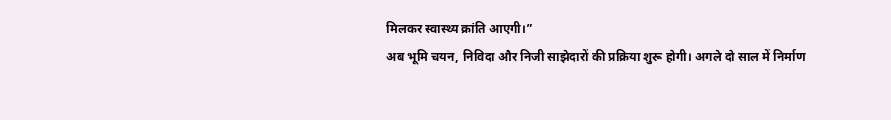मिलकर स्वास्थ्य क्रांति आएगी।”
अब भूमि चयन, निविदा और निजी साझेदारों की प्रक्रिया शुरू होगी। अगले दो साल में निर्माण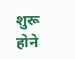शुरू होने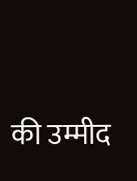की उम्मीद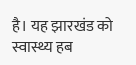है। यह झारखंड को स्वास्थ्य हब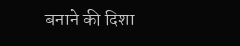बनाने की दिशा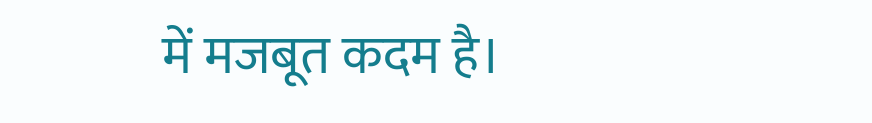में मजबूत कदम है।